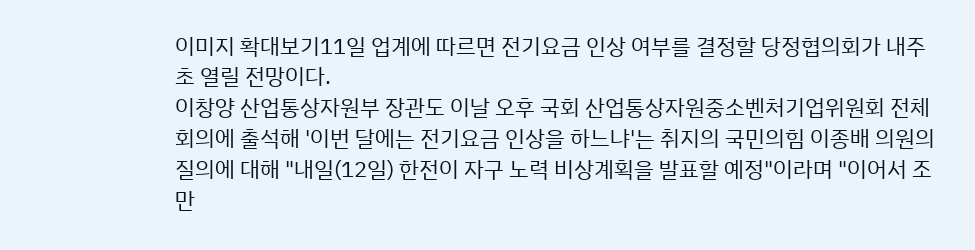이미지 확대보기11일 업계에 따르면 전기요금 인상 여부를 결정할 당정협의회가 내주 초 열릴 전망이다.
이창양 산업통상자원부 장관도 이날 오후 국회 산업통상자원중소벤처기업위원회 전체회의에 출석해 '이번 달에는 전기요금 인상을 하느냐'는 취지의 국민의힘 이종배 의원의 질의에 대해 "내일(12일) 한전이 자구 노력 비상계획을 발표할 예정"이라며 "이어서 조만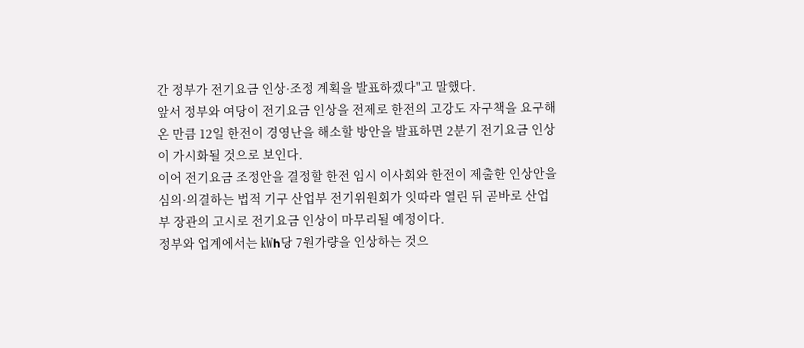간 정부가 전기요금 인상·조정 계획을 발표하겠다"고 말했다.
앞서 정부와 여당이 전기요금 인상을 전제로 한전의 고강도 자구책을 요구해온 만큼 12일 한전이 경영난을 해소할 방안을 발표하면 2분기 전기요금 인상이 가시화될 것으로 보인다.
이어 전기요금 조정안을 결정할 한전 임시 이사회와 한전이 제출한 인상안을 심의·의결하는 법적 기구 산업부 전기위원회가 잇따라 열린 뒤 곧바로 산업부 장관의 고시로 전기요금 인상이 마무리될 예정이다.
정부와 업계에서는 ㎾h당 7원가량을 인상하는 것으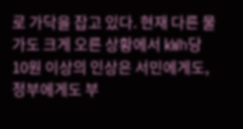로 가닥을 잡고 있다. 현재 다른 물가도 크게 오른 상황에서 ㎾h당 10원 이상의 인상은 서민에게도, 정부에게도 부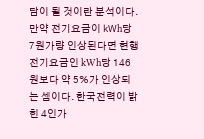담이 될 것이란 분석이다.
만약 전기요금이 ㎾h당 7원가량 인상된다면 현행 전기요금인 kWh당 146원보다 약 5%가 인상되는 셈이다. 한국전력이 밝힌 4인가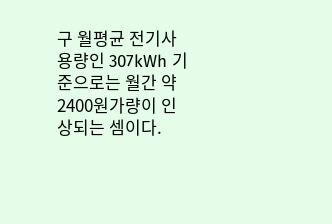구 월평균 전기사용량인 307kWh 기준으로는 월간 약 2400원가량이 인상되는 셈이다.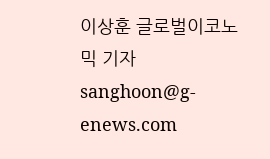이상훈 글로벌이코노믹 기자 sanghoon@g-enews.com